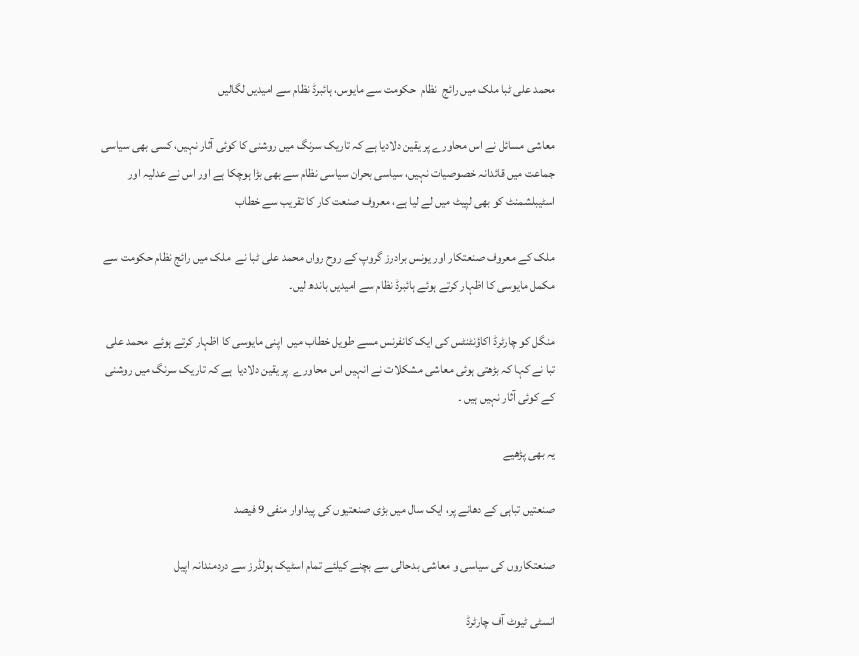محمد علی ٹبا ملک میں رائج  نظام  حکومت سے مایوس، ہائبرڈ نظام سے امیدیں لگالیں

معاشی مسائل نے اس محاورے پر یقین دلادیا ہے کہ تاریک سرنگ میں روشنی کا کوئی آثار نہیں، کسی بھی سیاسی جماعت میں قائدانہ خصوصیات نہیں، سیاسی بحران سیاسی نظام سے بھی بڑا ہوچکا ہے اور اس نے عدلیہ اور اسٹیبلشمنٹ کو بھی لپیٹ میں لے لیا ہے، معروف صنعت کار کا تقریب سے خطاب

ملک کے معروف صنعتکار اور یونس برادرز گروپ کے روح رواں محمد علی ٹبا نے  ملک میں رائج نظام حکومت سے مکمل مایوسی کا اظہار کرتے ہوئے ہائبرڈ نظام سے امیدیں باندھ لیں۔

منگل کو چارٹرڈ اکاؤنٹنٹس کی ایک کانفرنس مسے طویل خطاب میں  اپنی مایوسی کا اظہار کرتے ہوئے  محمد علی تبا نے کہا کہ بڑھتی ہوئی معاشی مشکلات نے انہیں اس محاورے  پر یقین دلادیا  ہے کہ تاریک سرنگ میں روشنی کے کوئی آثار نہیں ہیں ۔

یہ بھی پڑھیے

صنعتیں تباہی کے دھانے پر، ایک سال میں بڑی صنعتیوں کی پیداوار منفی 9 فیصد

صنعتکاروں کی سیاسی و معاشی بدحالی سے بچنے کیلئے تمام اسٹیک ہولڈرز سے دردمندانہ اپیل

انسٹی ٹیوٹ آف چارٹرڈ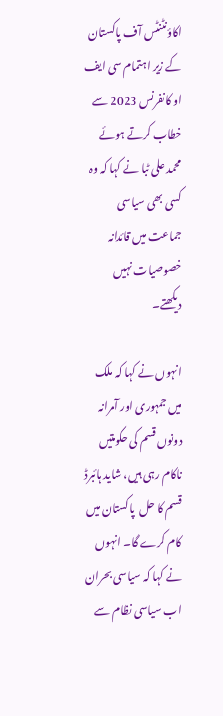اکاؤنٹنٹس آف پاکستان کے زیر اہتمام سی ایف او کانفرنس 2023 سے خطاب کرتے ہوئے  محمد علی ٹبا نے کہا کہ وہ کسی بھی سیاسی جماعت میں قائدانہ خصوصیات نہیں دیکھتے۔

انہوں نے کہا کہ ملک میں جمہوری اور آمرانہ دونوں قسم کی حکومتیں ناکام رہی ہیں، شاید ہائبرڈ قسم کا حل  پاکستان میں کام کرے گا۔ انہوں نے کہا کہ سیاسی بحران  اب سیاسی نظام سے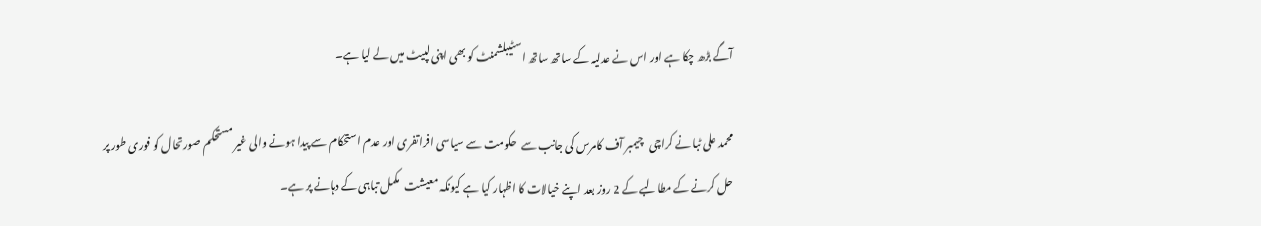آگے بڑھ چکا ہے اور اس نے عدلیہ کے ساتھ ساتھ اسٹیبلشمنٹ کو بھی اپنی لپیٹ میں لے لیا ہے۔

محمد علی ٹبا نے کراچی   چیمبر آف کامرس کی جانب سے  حکومت سے سیاسی افراتفری اور عدم استحکام سے پیدا ہونے والی غیر مستحکم صورتحال کو فوری طور پر حل کرنے کے مطالبے کے 2 روز بعد اپنے خیالات کا اظہار کیا ہے کیونکہ معیشت  مکمل تباہی کے دہانے پر ہے۔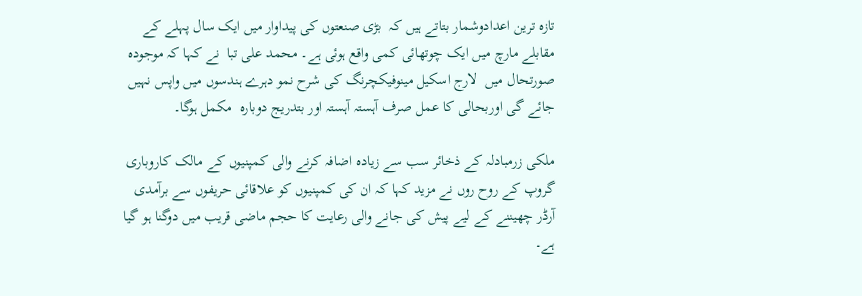تازہ ترین اعدادوشمار بتاتے ہیں کہ  بڑی صنعتوں کی پیداوار میں ایک سال پہلے کے مقابلے مارچ میں ایک چوتھائی کمی واقع ہوئی ہے۔ محمد علی تبا  نے کہا کہ موجودہ صورتحال میں  لارج اسکیل مینوفیکچرنگ کی شرح نمو دہرے ہندسوں میں واپس نہیں جائے گی اوربحالی کا عمل صرف آہستہ آہستہ اور بتدریج دوبارہ  مکمل ہوگا۔

ملکی زرمبادلہ کے ذخائر سب سے زیادہ اضافہ کرنے والی کمپنیوں کے مالک کاروباری گروپ کے روح روں نے مزید کہا کہ ان کی کمپنیوں کو علاقائی حریفوں سے برآمدی آرڈر چھیننے کے لیے پیش کی جانے والی رعایت کا حجم ماضی قریب میں دوگنا ہو گیا ہے۔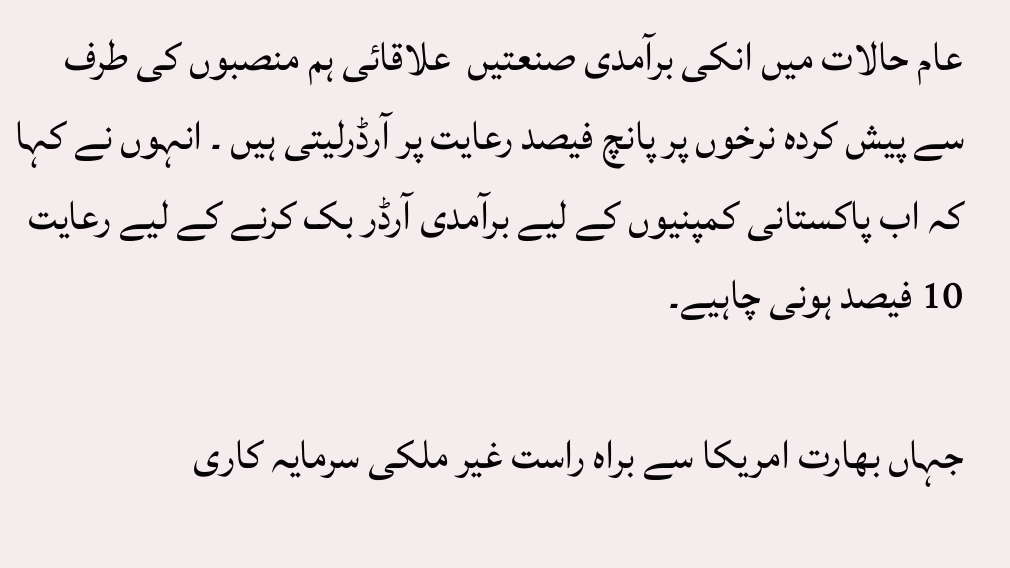عام حالات میں انکی برآمدی صنعتیں  علاقائی ہم منصبوں کی طرف سے پیش کردہ نرخوں پر پانچ فیصد رعایت پر آرڈرلیتی ہیں ۔ انہوں نے کہا کہ اب پاکستانی کمپنیوں کے لیے برآمدی آرڈر بک کرنے کے لیے رعایت 10 فیصد ہونی چاہیے۔

جہاں بھارت امریکا سے براہ راست غیر ملکی سرمایہ کاری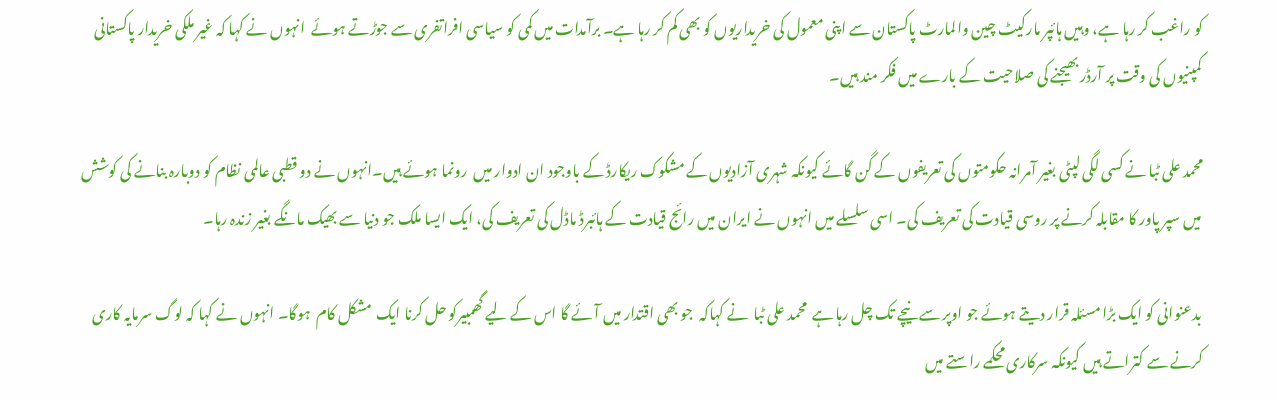کو راغب کر رہا ہے، وہیں ہائپر مارکیٹ چین والمارٹ پاکستان سے اپنی معمول کی خریداریوں کو بھی کم کر رہا ہے۔ برآمدات میں کمی کو سیاسی افراتفری سے جوڑتے ہوئے  انہوں نے کہا کہ غیر ملکی خریدار پاکستانی کمپنیوں کی وقت پر آرڈر بھیجنے کی صلاحیت کے بارے میں فکر مند ہیں۔

محمد علی ٹبا نے کسی لگی لپٹی بغیر آمرانہ حکومتوں کی تعریفوں کے گن گائے کیونکہ شہری آزادیوں کے مشکوک ریکارڈ کے باوجود ان ادوار میں  رونما ہوئے ہیں۔انہوں نے دو قطبی عالمی نظام کو دوبارہ بنانے کی کوشش میں سپر پاور کا مقابلہ کرنے پر روسی قیادت کی تعریف کی۔ اسی سلسلے میں انہوں نے ایران میں رائج قیادت کے ہائبرڈ ماڈل کی تعریف کی، ایک ایسا ملک جو دنیا سے بھیک مانگے بغیر زندہ رہا۔

بدعنوانی کو ایک بڑا مسئلہ قرار دیتے ہوئے جو اوپر سے نیچے تک چل رہا ہے  محمد علی ٹبا  نے کہاکہ  جو بھی اقتدار میں آئے گا اس کے لیے گھمبیرکو حل کرنا ایک  مشکل کام  ہوگا۔ انہوں نے کہا کہ لوگ سرمایہ کاری کرنے سے کتراتے ہیں کیونکہ سرکاری محکمے راستے میں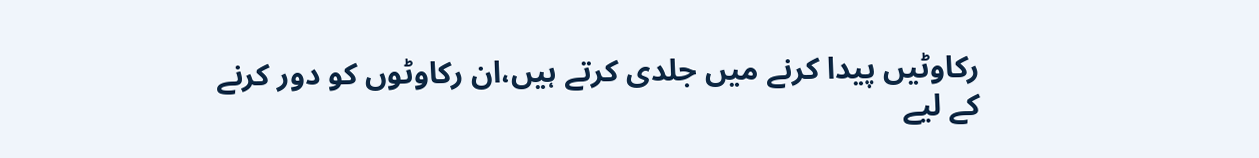رکاوٹیں پیدا کرنے میں جلدی کرتے ہیں،ان رکاوٹوں کو دور کرنے کے لیے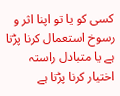کسی کو یا تو اپنا اثر و رسوخ استعمال کرنا پڑتا ہے یا متبادل راستہ اختیار کرنا پڑتا ہے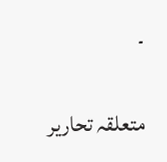۔

متعلقہ تحاریر